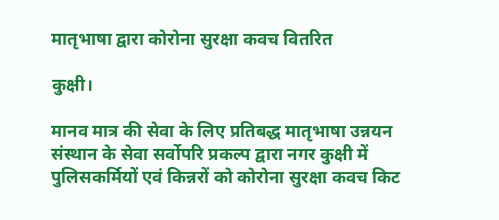मातृभाषा द्वारा कोरोना सुरक्षा कवच वितरित

कुक्षी।

मानव मात्र की सेवा के लिए प्रतिबद्ध मातृभाषा उन्नयन संस्थान के सेवा सर्वोपरि प्रकल्प द्वारा नगर कुक्षी में पुलिसकर्मियों एवं किन्नरों को कोरोना सुरक्षा कवच किट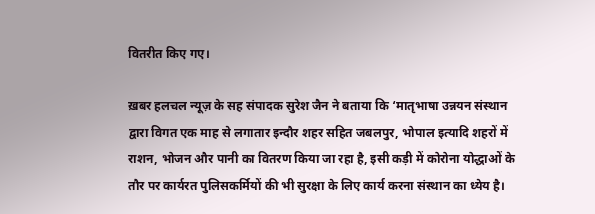वितरीत किए गए।

ख़बर हलचल न्यूज़ के सह संपादक सुरेश जैन ने बताया कि ‘मातृभाषा उन्नयन संस्थान द्वारा विगत एक माह से लगातार इन्दौर शहर सहित जबलपुर, भोपाल इत्यादि शहरों में राशन, भोजन और पानी का वितरण किया जा रहा है, इसी कड़ी में कोरोना योद्धाओं के तौर पर कार्यरत पुलिसकर्मियों की भी सुरक्षा के लिए कार्य करना संस्थान का ध्येय है।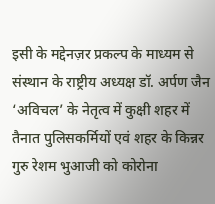इसी के मद्देनज़र प्रकल्प के माध्यम से संस्थान के राष्ट्रीय अध्यक्ष डॉ. अर्पण जैन ‘अविचल’ के नेतृत्व में कुक्षी शहर में तैनात पुलिसकर्मियों एवं शहर के किन्नर गुरु रेशम भुआजी को कोरोना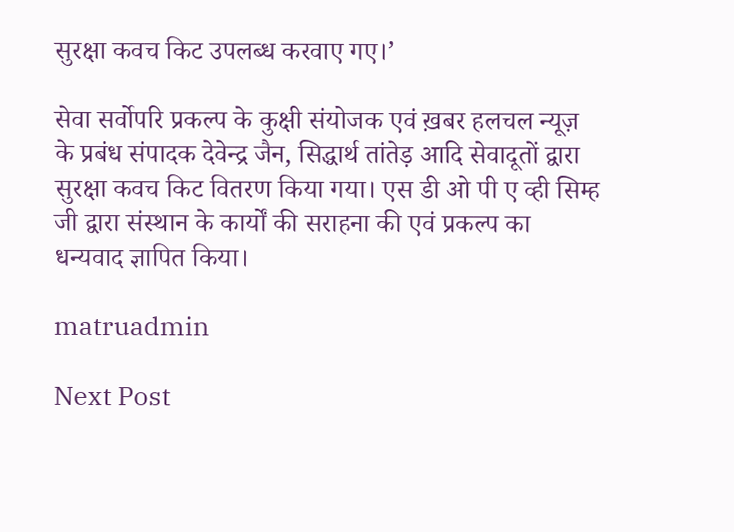सुरक्षा कवच किट उपलब्ध करवाए गए।’

सेवा सर्वोपरि प्रकल्प के कुक्षी संयोजक एवं ख़बर हलचल न्यूज़ के प्रबंध संपादक देवेन्द्र जैन, सिद्धार्थ तांतेड़ आदि सेवादूतों द्वारा सुरक्षा कवच किट वितरण किया गया। एस डी ओ पी ए व्ही सिम्ह जी द्वारा संस्थान के कार्यों की सराहना की एवं प्रकल्प का धन्यवाद ज्ञापित किया।

matruadmin

Next Post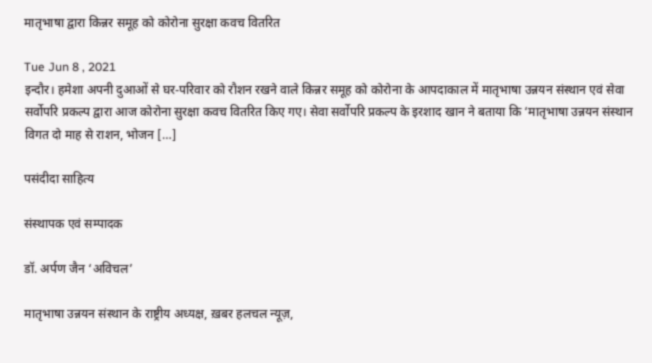मातृभाषा द्वारा किन्नर समूह को कोरोना सुरक्षा कवच वितरित

Tue Jun 8 , 2021
इन्दौर। हमेशा अपनी दुआओं से घर-परिवार को रौशन रखने वाले किन्नर समूह को कोरोना के आपदाकाल में मातृभाषा उन्नयन संस्थान एवं सेवा सर्वोपरि प्रकल्प द्वारा आज कोरोना सुरक्षा कवच वितरित किए गए। सेवा सर्वोपरि प्रकल्प के इरशाद खान ने बताया कि ‘मातृभाषा उन्नयन संस्थान विगत दो माह से राशन, भोजन […]

पसंदीदा साहित्य

संस्थापक एवं सम्पादक

डॉ. अर्पण जैन ‘अविचल’

मातृभाषा उन्नयन संस्थान के राष्ट्रीय अध्यक्ष, ख़बर हलचल न्यूज़,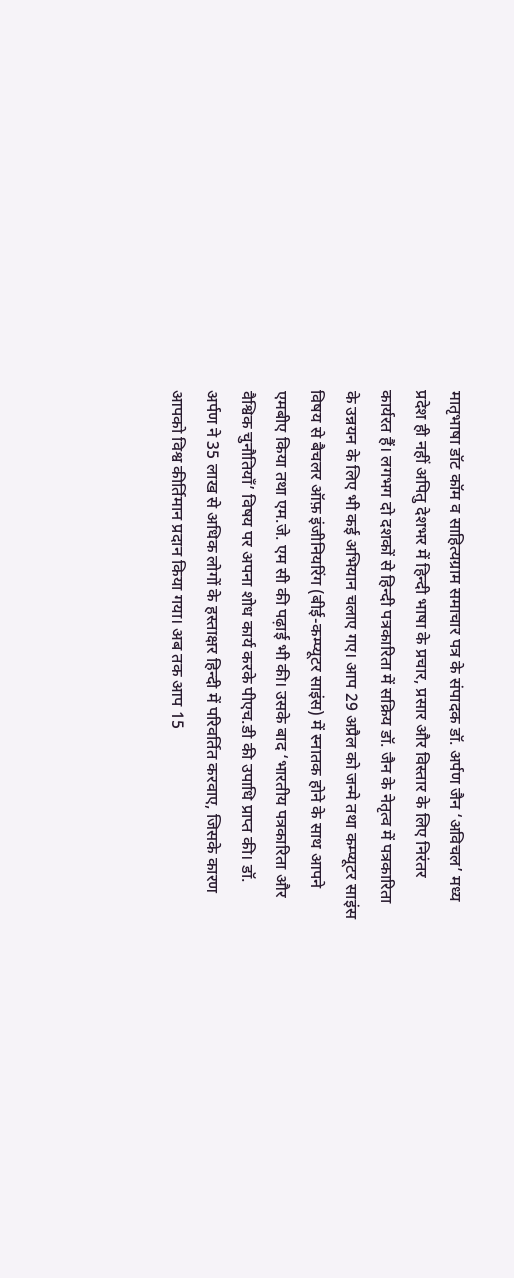मातृभाषा डॉट कॉम व साहित्यग्राम समाचार पत्र के संपादक डॉ. अर्पण जैन ‘अविचल’ मध्य प्रदेश ही नहीं अपितु देशभर में हिन्दी भाषा के प्रचार, प्रसार और विस्तार के लिए निरंतर कार्यरत हैं। लगभग दो दशकों से हिन्दी पत्रकारिता में सक्रिय डॉ. जैन के नेतृत्व में पत्रकारिता के उन्नयन के लिए भी कई अभियान चलाए गए। आप 29 अप्रैल को जन्मे तथा कम्प्यूटर साइंस विषय से बैचलर ऑफ़ इंजीनियरिंग (बीई-कम्प्यूटर साइंस) में स्नातक होने के साथ आपने एमबीए किया तथा एम.जे. एम सी की पढ़ाई भी की। उसके बाद ‘भारतीय पत्रकारिता और वैश्विक चुनौतियाँ’ विषय पर अपना शोध कार्य करके पीएच.डी की उपाधि प्राप्त की। डॉ. अर्पण ने 35 लाख से अधिक लोगों के हस्ताक्षर हिन्दी में परिवर्तित करवाए, जिसके कारण आपको विश्व कीर्तिमान प्रदान किया गया। अब तक आप 15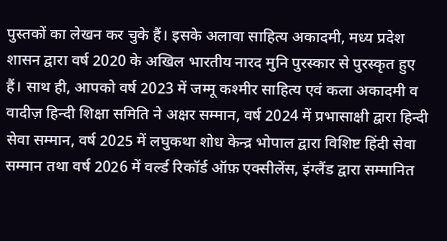पुस्तकों का लेखन कर चुके हैं। इसके अलावा साहित्य अकादमी, मध्य प्रदेश शासन द्वारा वर्ष 2020 के अखिल भारतीय नारद मुनि पुरस्कार से पुरस्कृत हुए हैं। साथ ही, आपको वर्ष 2023 में जम्मू कश्मीर साहित्य एवं कला अकादमी व वादीज़ हिन्दी शिक्षा समिति ने अक्षर सम्मान, वर्ष 2024 में प्रभासाक्षी द्वारा हिन्दी सेवा सम्मान, वर्ष 2025 में लघुकथा शोध केन्द्र भोपाल द्वारा विशिष्ट हिंदी सेवा सम्मान तथा वर्ष 2026 में वर्ल्ड रिकॉर्ड ऑफ़ एक्सीलेंस, इंग्लैंड द्वारा सम्मानित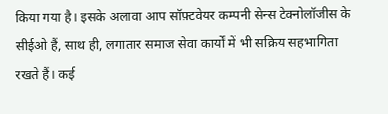किया गया है। इसके अलावा आप सॉफ़्टवेयर कम्पनी सेन्स टेक्नोलॉजीस के सीईओ हैं, साथ ही, लगातार समाज सेवा कार्यों में भी सक्रिय सहभागिता रखते हैं। कई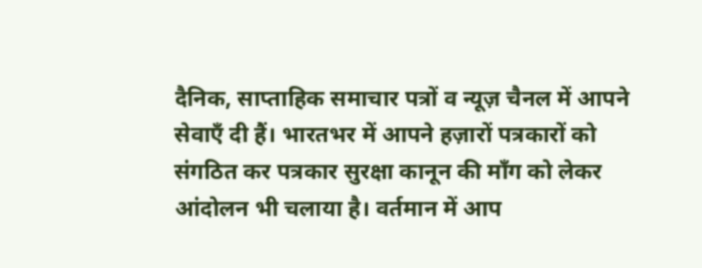दैनिक, साप्ताहिक समाचार पत्रों व न्यूज़ चैनल में आपने सेवाएँ दी हैं। भारतभर में आपने हज़ारों पत्रकारों को संगठित कर पत्रकार सुरक्षा कानून की माँग को लेकर आंदोलन भी चलाया है। वर्तमान में आप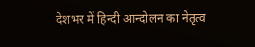देशभर में हिन्दी आन्दोलन का नेतृत्व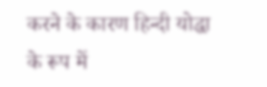करने के कारण हिन्दी योद्धा के रूप में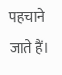पहचाने जाते हैं।